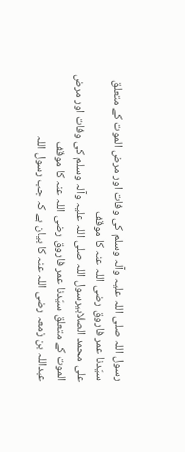رسول اللہ صلی اللہ علیہ وآلہ وسلم کی وفات اور مرض الموت کے متعلق سیّدنا عمر فاروق رضی اللہ عنہ کا موقف
علی محمد الصلابیرسول اللہ صلی اللہ علیہ وآلہ وسلم کی وفات اور مرض الموت کے متعلق سیّدنا عمر فاروق رضی اللہ عنہ کا موقف
عبداللہ بن زمعہ رضی اللہ عنہ کا بیان ہے کہ جب رسول اللہ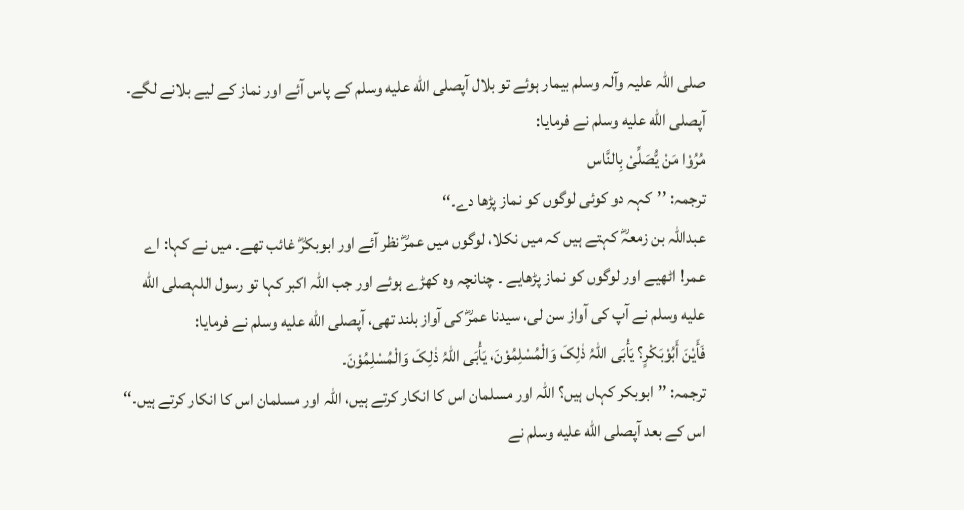صلی اللہ علیہ وآلہ وسلم بیمار ہوئے تو بلال آپصلى الله عليه وسلم کے پاس آئے اور نماز کے لیے بلانے لگے۔ آپصلى الله عليه وسلم نے فرمایا:
مُرُوْا مَنْ یُّصَلِّیْ بِالنَّاس
ترجمہ: ’’کہہ دو کوئی لوگوں کو نماز پڑھا دے۔‘‘
عبداللہ بن زمعہؓ کہتے ہیں کہ میں نکلا، لوگوں میں عمرؓ نظر آئے اور ابوبکرؓ غائب تھے۔ میں نے کہا: اے عمر! اٹھیے اور لوگوں کو نماز پڑھایے ۔ چنانچہ وہ کھڑے ہوئے اور جب اللہ اکبر کہا تو رسول اللہصلى الله عليه وسلم نے آپ کی آواز سن لی، سیدنا عمرؓ کی آواز بلند تھی، آپصلى الله عليه وسلم نے فرمایا:
فَأَیْنَ أَبُوْبَکْرٍ؟ یَأْبَی اللّٰہُ ذٰلِکَ وَالْمُسْلِمُوْنَ، یَأْبَی اللّٰہُ ذٰلِکَ وَالْمُسْلِمُوْنَ۔
ترجمہ: ’’ابوبکر کہاں ہیں؟ اللہ اور مسلمان اس کا انکار کرتے ہیں، اللہ اور مسلمان اس کا انکار کرتے ہیں۔‘‘
اس کے بعد آپصلى الله عليه وسلم نے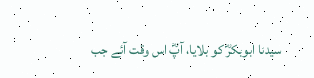سیدنا ابوبکرؓ کو بلایا، آپؓ اس وقت آئے جب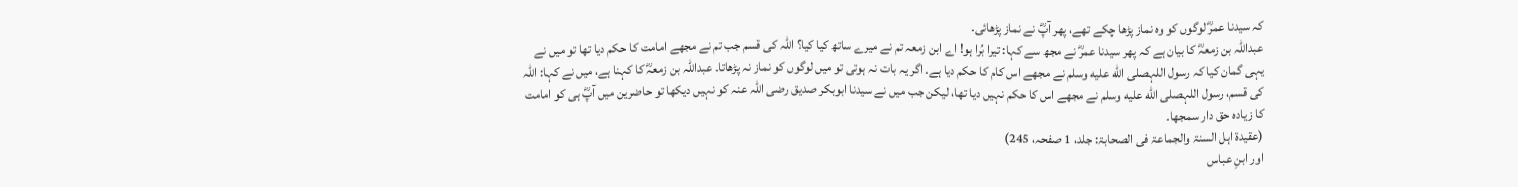کہ سیدنا عمرؓ لوگوں کو وہ نماز پڑھا چکے تھے، پھر آپؓ نے نماز پڑھائی۔
عبداللہ بن زمعہؓ کا بیان ہے کہ پھر سیدنا عمرؓ نے مجھ سے کہا: تیرا بُرا ہو! اے ابن زمعہ تم نے میرے ساتھ کیا کیا؟ اللہ کی قسم جب تم نے مجھے امامت کا حکم دیا تھا تو میں نے یہی گمان کیا کہ رسول اللہصلى الله عليه وسلم نے مجھے اس کام کا حکم دیا ہے۔ اگر یہ بات نہ ہوتی تو میں لوگوں کو نماز نہ پڑھاتا۔ عبداللہ بن زمعہؓ کا کہنا ہے، میں نے کہا: اللہ کی قسم، رسول اللہصلى الله عليه وسلم نے مجھے اس کا حکم نہیں دیا تھا، لیکن جب میں نے سیدنا ابوبکر صدیق رضی اللہ عنہ کو نہیں دیکھا تو حاضرین میں آپؓ ہی کو امامت کا زیادہ حق دار سمجھا۔
(عقیدۃ اہل السنۃ والجماعۃ فی الصحابۃ: جلد، 1 صفحہ، 245)
اور ابنِ عباس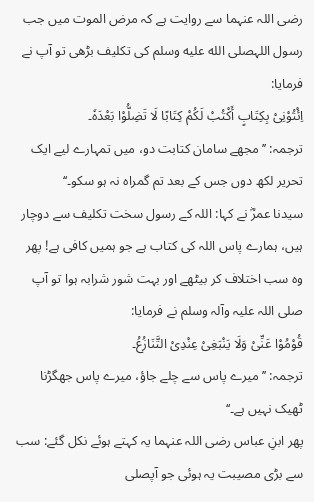رضی اللہ عنہما سے روایت ہے کہ مرض الموت میں جب رسول اللہصلى الله عليه وسلم کی تکلیف بڑھی تو آپ نے فرمایا:
اِئْتُوْنِیْ بِکِتَابٍ أَکْتُبْ لَکُمْ کِتَابًا لَا تَضِلُّوْا بَعْدَہٗ۔
ترجمہ: ’’مجھے سامان کتابت دو، میں تمہارے لیے ایک تحریر لکھ دوں جس کے بعد تم گمراہ نہ ہو سکو۔‘‘
سیدنا عمرؓ نے کہا: اللہ کے رسول سخت تکلیف سے دوچار ہیں، ہمارے پاس اللہ کی کتاب ہے جو ہمیں کافی ہے! پھر وہ سب اختلاف کر بیٹھے اور بہت شور شرابہ ہوا تو آپ صلی اللہ علیہ وآلہ وسلم نے فرمایا:
قُوْمُوْا عَنِّیْ وَلَا یَنْبَغِیْ عِنْدِیْ التَّنَازُعُ۔
ترجمہ: ’’میرے پاس سے چلے جاؤ، میرے پاس جھگڑنا ٹھیک نہیں ہے۔‘‘
پھر ابنِ عباس رضی اللہ عنہما یہ کہتے ہوئے نکل گئے: سب سے بڑی مصیبت یہ ہوئی جو آپصلى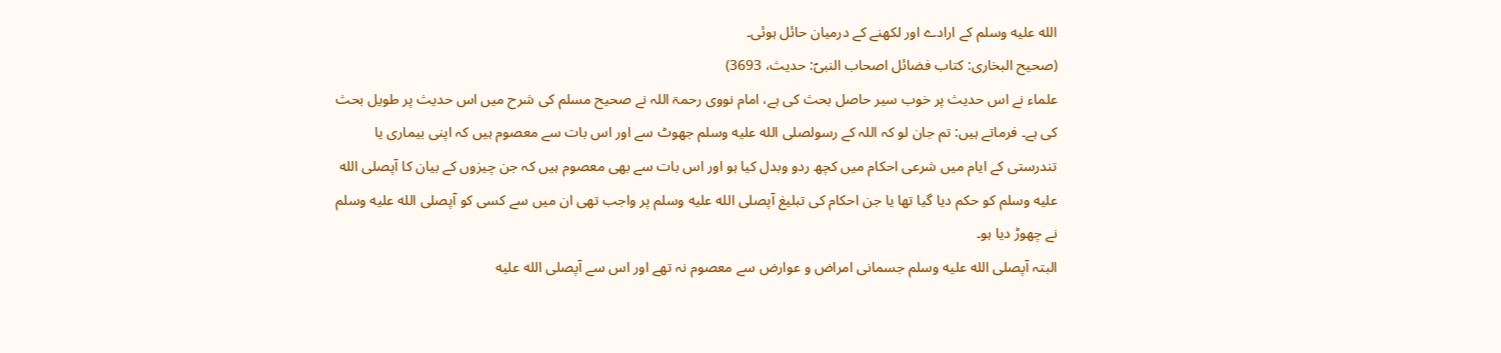الله عليه وسلم کے ارادے اور لکھنے کے درمیان حائل ہوئی۔
(صحیح البخاری: کتاب فضائل اصحاب النبیؐ: حدیث، 3693)
علماء نے اس حدیث پر خوب سیر حاصل بحث کی ہے، امام نووی رحمۃ اللہ نے صحیح مسلم کی شرح میں اس حدیث پر طویل بحث کی ہے۔ فرماتے ہیں: تم جان لو کہ اللہ کے رسولصلى الله عليه وسلم جھوٹ سے اور اس بات سے معصوم ہیں کہ اپنی بیماری یا تندرستی کے ایام میں شرعی احکام میں کچھ ردو وبدل کیا ہو اور اس بات سے بھی معصوم ہیں کہ جن چیزوں کے بیان کا آپصلى الله عليه وسلم کو حکم دیا گیا تھا یا جن احکام کی تبلیغ آپصلى الله عليه وسلم پر واجب تھی ان میں سے کسی کو آپصلى الله عليه وسلم نے چھوڑ دیا ہو۔
البتہ آپصلى الله عليه وسلم جسمانی امراض و عوارض سے معصوم نہ تھے اور اس سے آپصلى الله عليه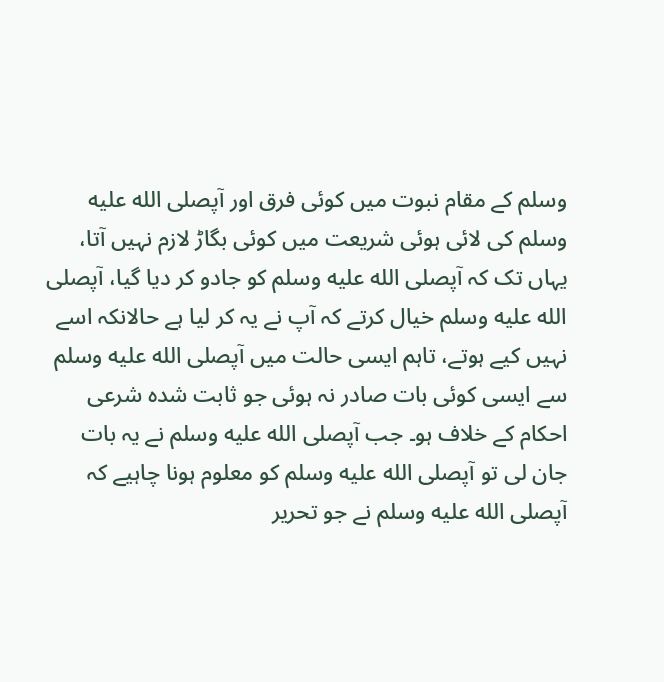وسلم کے مقام نبوت میں کوئی فرق اور آپصلى الله عليه وسلم کی لائی ہوئی شریعت میں کوئی بگاڑ لازم نہیں آتا، یہاں تک کہ آپصلى الله عليه وسلم کو جادو کر دیا گیا، آپصلى الله عليه وسلم خیال کرتے کہ آپ نے یہ کر لیا ہے حالانکہ اسے نہیں کیے ہوتے، تاہم ایسی حالت میں آپصلى الله عليه وسلم سے ایسی کوئی بات صادر نہ ہوئی جو ثابت شدہ شرعی احکام کے خلاف ہو۔ جب آپصلى الله عليه وسلم نے یہ بات جان لی تو آپصلى الله عليه وسلم کو معلوم ہونا چاہیے کہ آپصلى الله عليه وسلم نے جو تحریر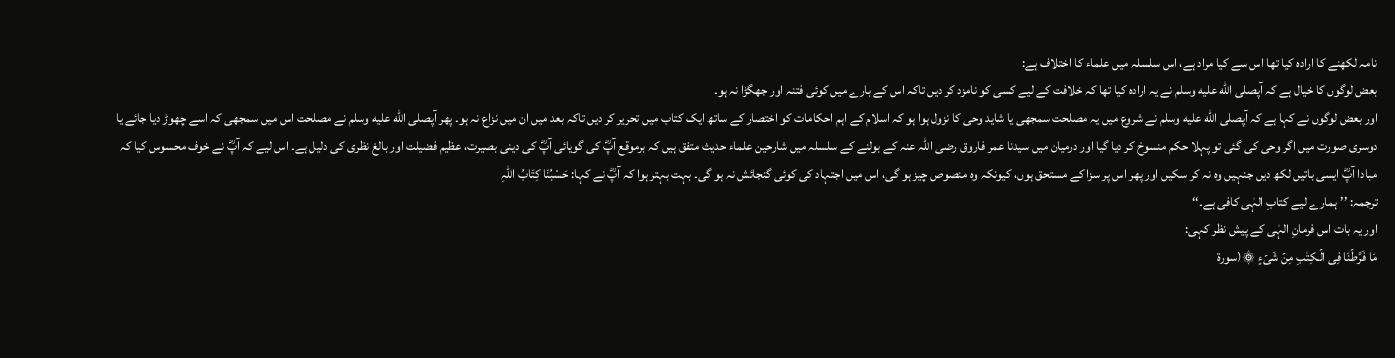نامہ لکھنے کا ارادہ کیا تھا اس سے کیا مراد ہے، اس سلسلہ میں علماء کا اختلاف ہے:
بعض لوگوں کا خیال ہے کہ آپصلى الله عليه وسلم نے یہ ارادہ کیا تھا کہ خلافت کے لیے کسی کو نامزد کر دیں تاکہ اس کے بارے میں کوئی فتنہ اور جھگڑا نہ ہو۔
اور بعض لوگوں نے کہا ہے کہ آپصلى الله عليه وسلم نے شروع میں یہ مصلحت سمجھی یا شاید وحی کا نزول ہوا ہو کہ اسلام کے اہم احکامات کو اختصار کے ساتھ ایک کتاب میں تحریر کر دیں تاکہ بعد میں ان میں نزاع نہ ہو۔ پھر آپصلى الله عليه وسلم نے مصلحت اس میں سمجھی کہ اسے چھوڑ دیا جائے یا دوسری صورت میں اگر وحی کی گئی تو پہلا حکم منسوخ کر دیا گیا اور درمیان میں سیدنا عمر فاروق رضی اللہ عنہ کے بولنے کے سلسلہ میں شارحین علماء حدیث متفق ہیں کہ برموقع آپؓ کی گویائی آپؓ کی دینی بصیرت، عظیم فضیلت اور بالغ نظری کی دلیل ہے۔ اس لیے کہ آپؓ نے خوف محسوس کیا کہ مبادا آپؓ ایسی باتیں لکھ دیں جنہیں وہ نہ کر سکیں اور پھر اس پر سزا کے مستحق ہوں، کیونکہ وہ منصوص چیز ہو گی، اس میں اجتہاد کی کوئی گنجائش نہ ہو گی۔ بہت بہتر ہوا کہ آپؓ نے کہا: حَسْبُنَا کِتَابُ اللّٰہِ
ترجمہ: ’’ہمارے لیے کتابِ الہٰی کافی ہے۔‘‘
اور یہ بات اس فرمانِ الہٰی کے پیش نظر کہی:
مَا فَرَّطۡنَا فِى الۡـكِتٰبِ مِنۡ شَىۡءٍ ۞(سورة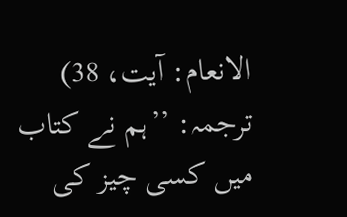الانعام: آیت، 38)
ترجمہ: ’’ہم نے کتاب میں کسی چیز کی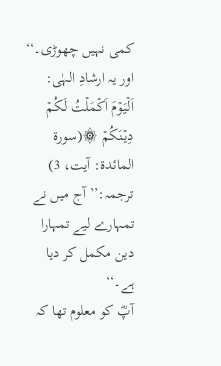کمی نہیں چھوڑی۔‘‘
اور یہ ارشادِ الہٰی:
اَلۡيَوۡمَ اَكۡمَلۡتُ لَـكُمۡ دِيۡنَكُمۡ ۞(سورة المائدۃ: آیت، 3)
ترجمہ:’’آج میں نے تمہارے لیے تمہارا دین مکمل کر دیا ہے۔‘‘
آپؓ کو معلوم تھا کہ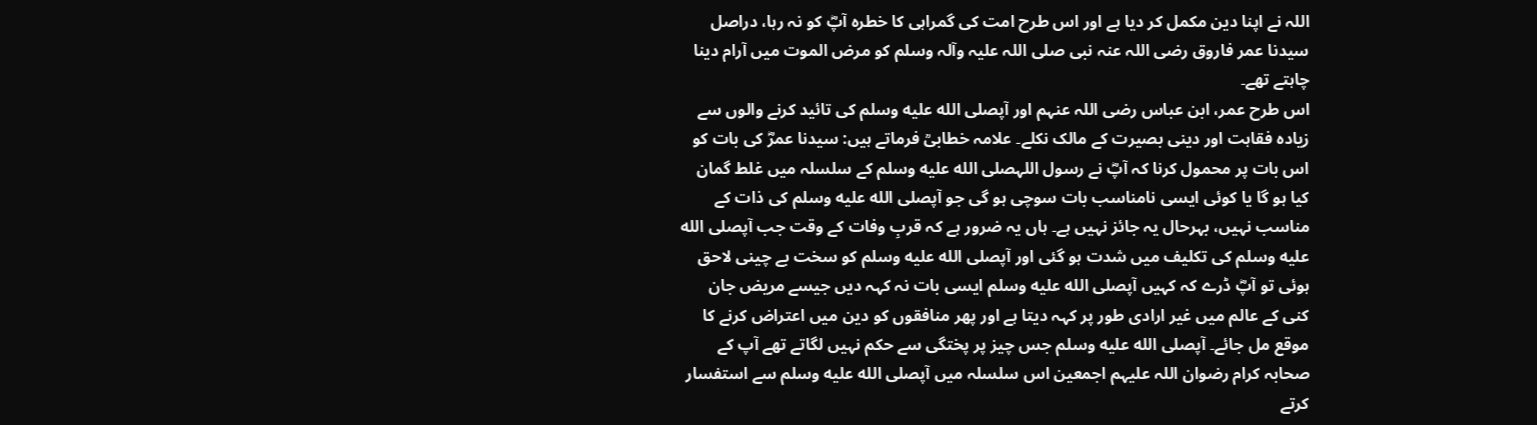اللہ نے اپنا دین مکمل کر دیا ہے اور اس طرح امت کی گمراہی کا خطرہ آپؓ کو نہ رہا، دراصل سیدنا عمر فاروق رضی اللہ عنہ نبی صلی اللہ علیہ وآلہ وسلم کو مرض الموت میں آرام دینا چاہتے تھے۔
اس طرح عمر، ابن عباس رضی اللہ عنہم اور آپصلى الله عليه وسلم کی تائید کرنے والوں سے زیادہ فقاہت اور دینی بصیرت کے مالک نکلے۔ علامہ خطابیؒ فرماتے ہیں: سیدنا عمرؓ کی بات کو اس بات پر محمول کرنا کہ آپؓ نے رسول اللہصلى الله عليه وسلم کے سلسلہ میں غلط گمان کیا ہو گا یا کوئی ایسی نامناسب بات سوچی ہو گی جو آپصلى الله عليه وسلم کی ذات کے مناسب نہیں، بہرحال یہ جائز نہیں ہے۔ ہاں یہ ضرور ہے کہ قربِ وفات کے وقت جب آپصلى الله عليه وسلم کی تکلیف میں شدت ہو گئی اور آپصلى الله عليه وسلم کو سخت بے چینی لاحق ہوئی تو آپؓ ڈرے کہ کہیں آپصلى الله عليه وسلم ایسی بات نہ کہہ دیں جیسے مریض جان کنی کے عالم میں غیر ارادی طور پر کہہ دیتا ہے اور پھر منافقوں کو دین میں اعتراض کرنے کا موقع مل جائے۔ آپصلى الله عليه وسلم جس چیز پر پختگی سے حکم نہیں لگاتے تھے آپ کے صحابہ کرام رضوان اللہ علیہم اجمعین اس سلسلہ میں آپصلى الله عليه وسلم سے استفسار کرتے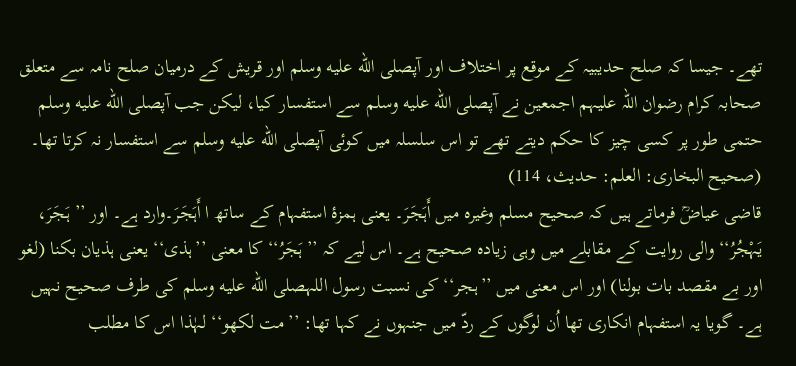تھے۔ جیسا کہ صلح حدیبیہ کے موقع پر اختلاف اور آپصلى الله عليه وسلم اور قریش کے درمیان صلح نامہ سے متعلق صحابہ کرام رضوان اللہ علیہم اجمعین نے آپصلى الله عليه وسلم سے استفسار کیا، لیکن جب آپصلى الله عليه وسلم حتمی طور پر کسی چیز کا حکم دیتے تھے تو اس سلسلہ میں کوئی آپصلى الله عليه وسلم سے استفسار نہ کرتا تھا۔
(صحیح البخاری: العلم: حدیث، 114)
قاضی عیاضؒ فرماتے ہیں کہ صحیح مسلم وغیرہ میں أَہَجَرَ۔ یعنی ہمزۂ استفہام کے ساتھ ا أَہَجَرَ۔وارد ہے۔ اور ’’ ہَجَرَ، یَہْجُرُ‘‘ والی روایت کے مقابلے میں وہی زیادہ صحیح ہے۔ اس لیے کہ ’’ ہَجَرُ‘‘ کا معنی ’’ہذی‘‘ یعنی ہذیان بکنا (لغو اور بے مقصد بات بولنا) اور اس معنی میں ’’ہجر‘‘ کی نسبت رسول اللہصلى الله عليه وسلم کی طرف صحیح نہیں ہے۔ گویا یہ استفہام انکاری تھا اُن لوگوں کے ردّ میں جنہوں نے کہا تھا: ’’مت لکھو‘‘ لہٰذا اس کا مطلب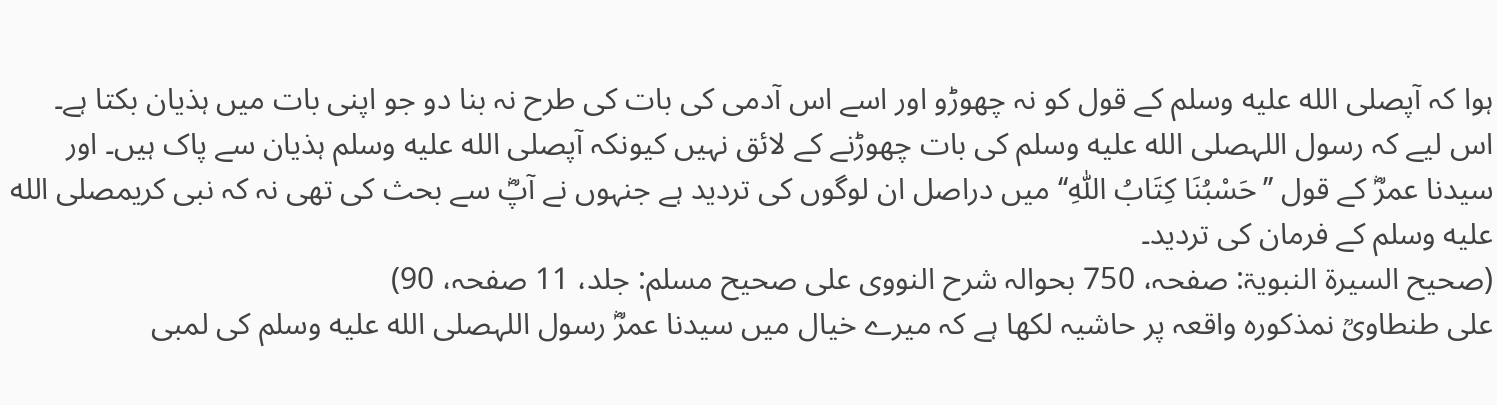ہوا کہ آپصلى الله عليه وسلم کے قول کو نہ چھوڑو اور اسے اس آدمی کی بات کی طرح نہ بنا دو جو اپنی بات میں ہذیان بکتا ہے۔ اس لیے کہ رسول اللہصلى الله عليه وسلم کی بات چھوڑنے کے لائق نہیں کیونکہ آپصلى الله عليه وسلم ہذیان سے پاک ہیں۔ اور سیدنا عمرؓ کے قول ’’حَسْبُنَا کِتَابُ اللّٰہِ‘‘ میں دراصل ان لوگوں کی تردید ہے جنہوں نے آپؓ سے بحث کی تھی نہ کہ نبی کریمصلى الله عليه وسلم کے فرمان کی تردید۔
(صحیح السیرۃ النبویۃ: صفحہ، 750 بحوالہ شرح النووی علی صحیح مسلم: جلد، 11 صفحہ، 90)
علی طنطاویؒ نمذکورہ واقعہ پر حاشیہ لکھا ہے کہ میرے خیال میں سیدنا عمرؓ رسول اللہصلى الله عليه وسلم کی لمبی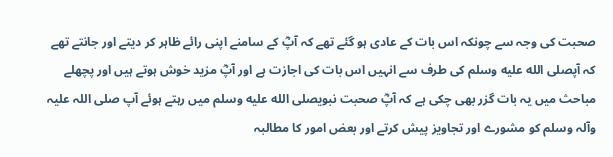صحبت کی وجہ سے چونکہ اس بات کے عادی ہو گئے تھے کہ آپؓ کے سامنے اپنی رائے ظاہر کر دیتے اور جانتے تھے کہ آپصلى الله عليه وسلم کی طرف سے انہیں اس بات کی اجازت ہے اور آپؓ مزید خوش ہوتے ہیں اور پچھلے مباحث میں یہ بات گزر بھی چکی ہے کہ آپؓ صحبت نبویصلى الله عليه وسلم میں رہتے ہوئے آپ صلی اللہ علیہ وآلہ وسلم کو مشورے اور تجاویز پیش کرتے اور بعض امور کا مطالبہ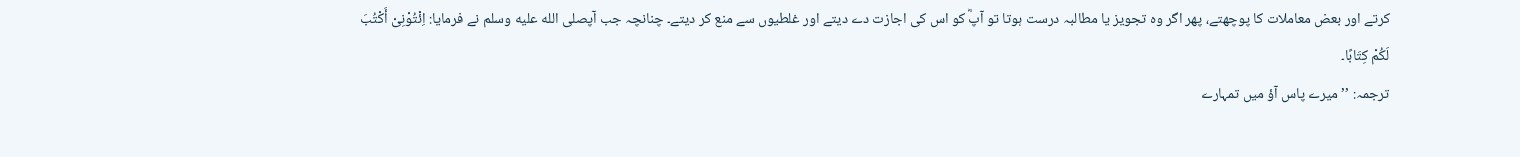کرتے اور بعض معاملات کا پوچھتے، پھر اگر وہ تجویز یا مطالبہ درست ہوتا تو آپؓ کو اس کی اجازت دے دیتے اور غلطیوں سے منع کر دیتے۔ چنانچہ جب آپصلى الله عليه وسلم نے فرمایا: اِئْتُوْنِیْ أَکْتُبَ لَکُمْ کِتَابًا۔
ترجمہ: ’’میرے پاس آؤ میں تمہارے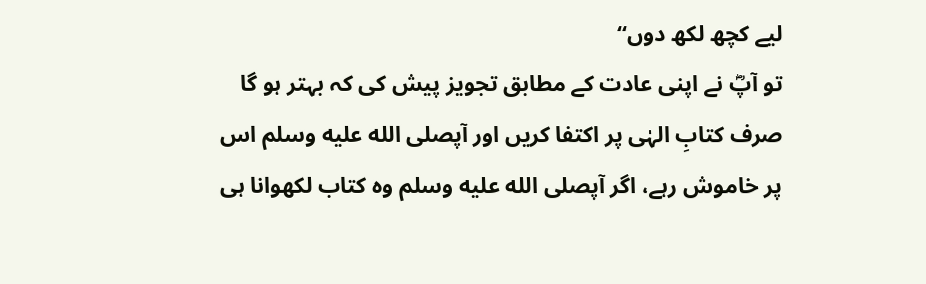لیے کچھ لکھ دوں‘‘
تو آپؓ نے اپنی عادت کے مطابق تجویز پیش کی کہ بہتر ہو گا صرف کتابِ الہٰی پر اکتفا کریں اور آپصلى الله عليه وسلم اس پر خاموش رہے، اگر آپصلى الله عليه وسلم وہ کتاب لکھوانا ہی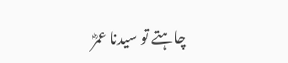چاہتے تو سیدنا عمرؓ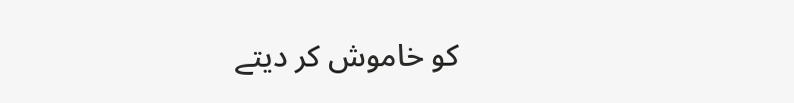کو خاموش کر دیتے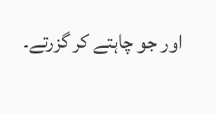اور جو چاہتے کر گزرتے۔